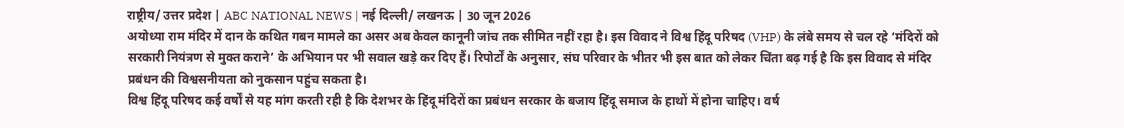राष्ट्रीय/ उत्तर प्रदेश | ABC NATIONAL NEWS | नई दिल्ली/ लखनऊ | 30 जून 2026
अयोध्या राम मंदिर में दान के कथित गबन मामले का असर अब केवल कानूनी जांच तक सीमित नहीं रहा है। इस विवाद ने विश्व हिंदू परिषद (VHP) के लंबे समय से चल रहे ‘मंदिरों को सरकारी नियंत्रण से मुक्त कराने’ के अभियान पर भी सवाल खड़े कर दिए हैं। रिपोर्टों के अनुसार, संघ परिवार के भीतर भी इस बात को लेकर चिंता बढ़ गई है कि इस विवाद से मंदिर प्रबंधन की विश्वसनीयता को नुकसान पहुंच सकता है।
विश्व हिंदू परिषद कई वर्षों से यह मांग करती रही है कि देशभर के हिंदू मंदिरों का प्रबंधन सरकार के बजाय हिंदू समाज के हाथों में होना चाहिए। वर्ष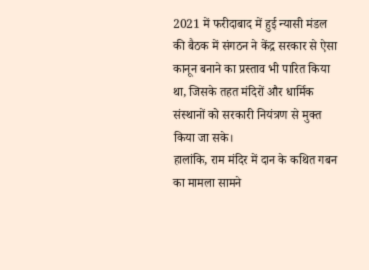2021 में फरीदाबाद में हुई न्यासी मंडल की बैठक में संगठन ने केंद्र सरकार से ऐसा कानून बनाने का प्रस्ताव भी पारित किया था, जिसके तहत मंदिरों और धार्मिक संस्थानों को सरकारी नियंत्रण से मुक्त किया जा सके।
हालांकि, राम मंदिर में दान के कथित गबन का मामला सामने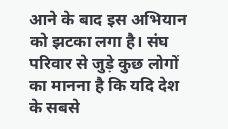आने के बाद इस अभियान को झटका लगा है। संघ परिवार से जुड़े कुछ लोगों का मानना है कि यदि देश के सबसे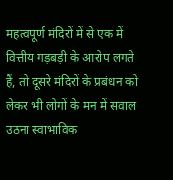महत्वपूर्ण मंदिरों में से एक में वित्तीय गड़बड़ी के आरोप लगते हैं, तो दूसरे मंदिरों के प्रबंधन को लेकर भी लोगों के मन में सवाल उठना स्वाभाविक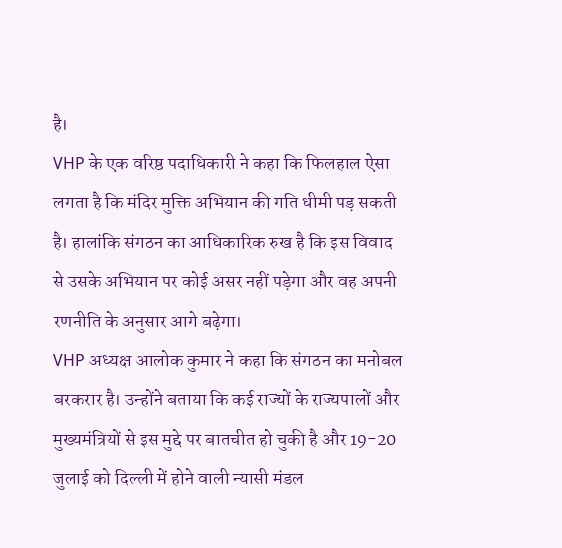है।
VHP के एक वरिष्ठ पदाधिकारी ने कहा कि फिलहाल ऐसा लगता है कि मंदिर मुक्ति अभियान की गति धीमी पड़ सकती है। हालांकि संगठन का आधिकारिक रुख है कि इस विवाद से उसके अभियान पर कोई असर नहीं पड़ेगा और वह अपनी रणनीति के अनुसार आगे बढ़ेगा।
VHP अध्यक्ष आलोक कुमार ने कहा कि संगठन का मनोबल बरकरार है। उन्होंने बताया कि कई राज्यों के राज्यपालों और मुख्यमंत्रियों से इस मुद्दे पर बातचीत हो चुकी है और 19-20 जुलाई को दिल्ली में होने वाली न्यासी मंडल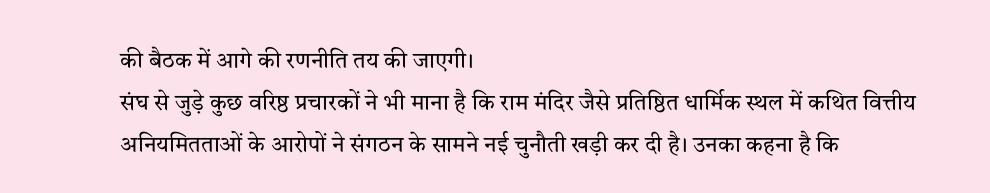की बैठक में आगे की रणनीति तय की जाएगी।
संघ से जुड़े कुछ वरिष्ठ प्रचारकों ने भी माना है कि राम मंदिर जैसे प्रतिष्ठित धार्मिक स्थल में कथित वित्तीय अनियमितताओं के आरोपों ने संगठन के सामने नई चुनौती खड़ी कर दी है। उनका कहना है कि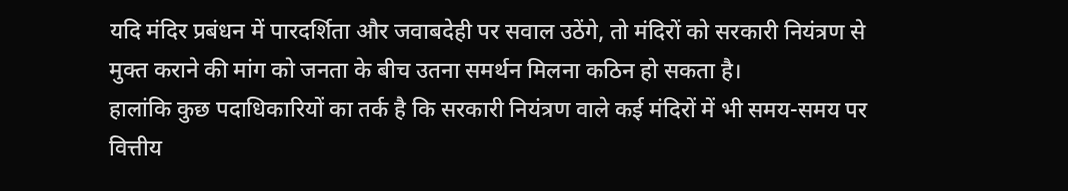यदि मंदिर प्रबंधन में पारदर्शिता और जवाबदेही पर सवाल उठेंगे, तो मंदिरों को सरकारी नियंत्रण से मुक्त कराने की मांग को जनता के बीच उतना समर्थन मिलना कठिन हो सकता है।
हालांकि कुछ पदाधिकारियों का तर्क है कि सरकारी नियंत्रण वाले कई मंदिरों में भी समय-समय पर वित्तीय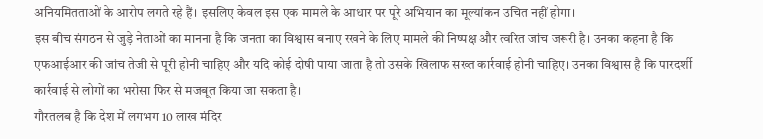अनियमितताओं के आरोप लगते रहे हैं। इसलिए केवल इस एक मामले के आधार पर पूरे अभियान का मूल्यांकन उचित नहीं होगा।
इस बीच संगठन से जुड़े नेताओं का मानना है कि जनता का विश्वास बनाए रखने के लिए मामले की निष्पक्ष और त्वरित जांच जरूरी है। उनका कहना है कि एफआईआर की जांच तेजी से पूरी होनी चाहिए और यदि कोई दोषी पाया जाता है तो उसके खिलाफ सख्त कार्रवाई होनी चाहिए। उनका विश्वास है कि पारदर्शी कार्रवाई से लोगों का भरोसा फिर से मजबूत किया जा सकता है।
गौरतलब है कि देश में लगभग 10 लाख मंदिर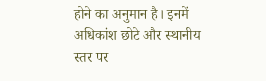होने का अनुमान है। इनमें अधिकांश छोटे और स्थानीय स्तर पर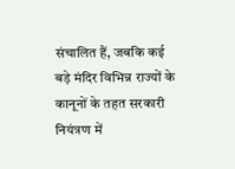संचालित हैं, जबकि कई बड़े मंदिर विभिन्न राज्यों के कानूनों के तहत सरकारी नियंत्रण में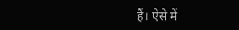हैं। ऐसे में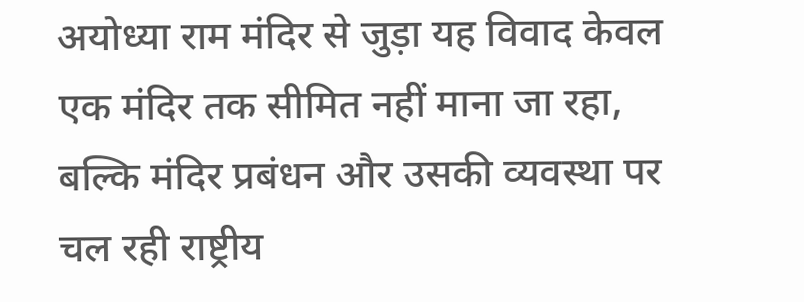अयोध्या राम मंदिर से जुड़ा यह विवाद केवल एक मंदिर तक सीमित नहीं माना जा रहा, बल्कि मंदिर प्रबंधन और उसकी व्यवस्था पर चल रही राष्ट्रीय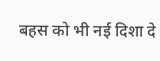बहस को भी नई दिशा दे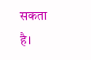सकता है।